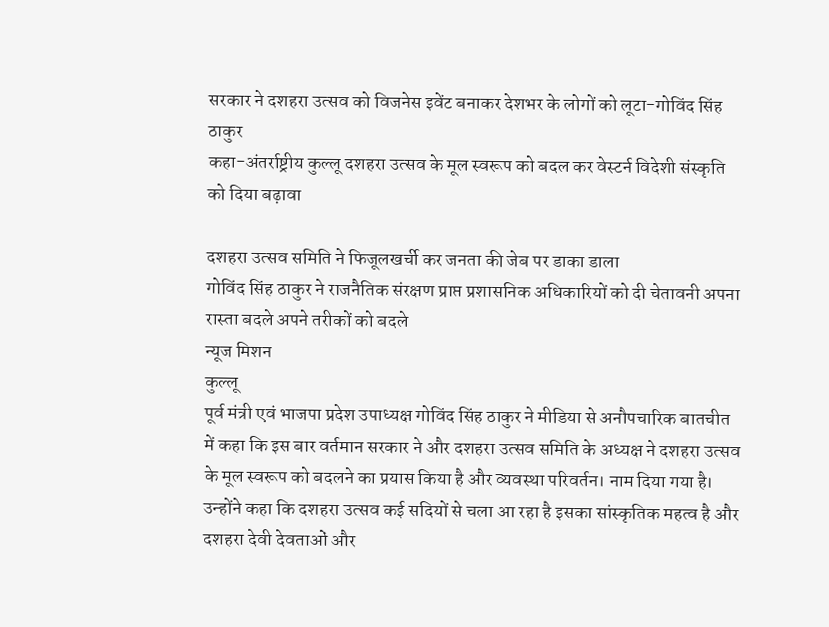सरकार ने दशहरा उत्सव को विजनेस इवेंट बनाकर देशभर के लोगों को लूटा-गोविंद सिंह ठाकुर
कहा-अंतर्राष्ट्रीय कुल्लू दशहरा उत्सव के मूल स्वरूप को बदल कर वेस्टर्न विदेशी संस्कृति को दिया बढ़ावा

दशहरा उत्सव समिति ने फिजूलखर्ची कर जनता की जेब पर डाका डाला
गोविंद सिंह ठाकुर ने राजनैतिक संरक्षण प्राप्त प्रशासनिक अधिकारियों को दी चेतावनी अपना रास्ता बदले अपने तरीकों को बदले
न्यूज मिशन
कुल्लू
पूर्व मंत्री एवं भाजपा प्रदेश उपाध्यक्ष गोविंद सिंह ठाकुर ने मीडिया से अनौपचारिक बातचीत में कहा कि इस बार वर्तमान सरकार ने और दशहरा उत्सव समिति के अध्यक्ष ने दशहरा उत्सव के मूल स्वरूप को बदलने का प्रयास किया है और व्यवस्था परिवर्तन। नाम दिया गया है। उन्होंने कहा कि दशहरा उत्सव कई सदियों से चला आ रहा है इसका सांस्कृतिक महत्व है और दशहरा देवी देवताओं और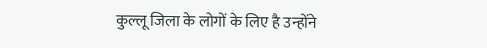कुल्लू जिला के लोगों के लिए है उन्होंने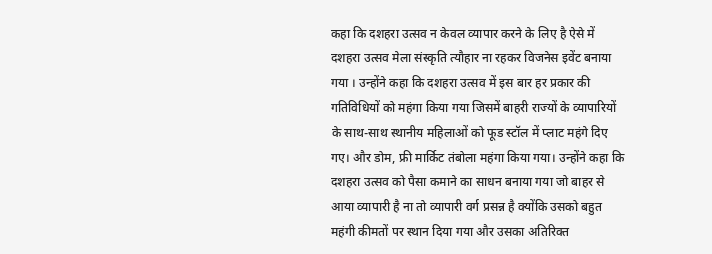कहा कि दशहरा उत्सव न केवल व्यापार करने के लिए है ऐसे में दशहरा उत्सव मेला संस्कृति त्यौहार ना रहकर विजनेस इवेंट बनाया गया । उन्होंने कहा कि दशहरा उत्सव में इस बार हर प्रकार की गतिविधियों को महंगा किया गया जिसमें बाहरी राज्यों के व्यापारियों के साथ-साथ स्थानीय महिलाओं को फूड स्टॉल में प्लाट महंगे दिए गए। और डोम, फ्री मार्किट तंबोला महंगा किया गया। उन्होंने कहा कि दशहरा उत्सव को पैसा कमाने का साधन बनाया गया जो बाहर से आया व्यापारी है ना तो व्यापारी वर्ग प्रसन्न है क्योंकि उसको बहुत महंगी कीमतों पर स्थान दिया गया और उसका अतिरिक्त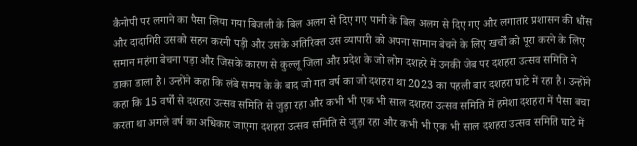कैनोपी पर लगाने का पैसा लिया गया बिजली के बिल अलग से दिए गए पानी के बिल अलग से दिए गए और लगातार प्रशासन की धौंस और दादागिरी उसको सहन करनी पड़ी और उसके अतिरिक्त उस व्यापारी को अपना सामान बेचने के लिए खर्चों को पूरा करने के लिए समान महंगा बेचना पड़ा और जिसके कारण से कुल्लू जिला और प्रदेश के जो लोग दशहरे में उनकी जेब पर दशहरा उत्सव समिति ने डाका डाला है। उन्होंने कहा कि लंबे समय के के बाद जो गत वर्ष का जो दशहरा था 2023 का पहली बार दशहरा घाटे में रहा है। उन्होंने कहा कि 15 वर्षों से दशहरा उत्सव समिति से जुड़ा रहा और कभी भी एक भी साल दशहरा उत्सव समिति में हमेशा दशहरा में पैसा बचा करता था अगले वर्ष का अधिकार जाएगा दशहरा उत्सव समिति से जुड़ा रहा और कभी भी एक भी साल दशहरा उत्सव समिति घाटे में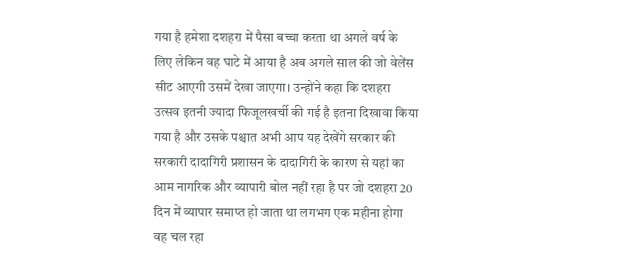गया है हमेशा दशहरा में पैसा बच्चा करता था अगले वर्ष के लिए लेकिन वह घाटे में आया है अब अगले साल की जो वेलेंस सीट आएगी उसमें देखा जाएगा। उन्होंने कहा कि दशहरा उत्सव इतनी ज्यादा फिजूलखर्ची की गई है इतना दिखावा किया गया है और उसके पश्चात अभी आप यह देखेंगे सरकार की सरकारी दादागिरी प्रशासन के दादागिरी के कारण से यहां का आम नागरिक और व्यापारी बोल नहीं रहा है पर जो दशहरा 20 दिन में व्यापार समाप्त हो जाता था लगभग एक महीना होगा वह चल रहा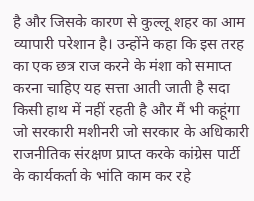है और जिसके कारण से कुल्लू शहर का आम व्यापारी परेशान है। उन्होंने कहा कि इस तरह का एक छत्र राज करने के मंशा को समाप्त करना चाहिए यह सत्ता आती जाती है सदा किसी हाथ में नहीं रहती है और मैं भी कहूंगा जो सरकारी मशीनरी जो सरकार के अधिकारी राजनीतिक संरक्षण प्राप्त करके कांग्रेस पार्टी के कार्यकर्ता के भांति काम कर रहे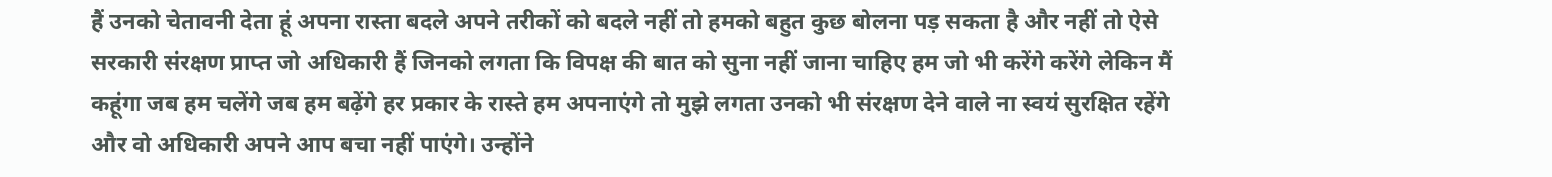हैं उनको चेतावनी देता हूं अपना रास्ता बदले अपने तरीकों को बदले नहीं तो हमको बहुत कुछ बोलना पड़ सकता है और नहीं तो ऐसे सरकारी संरक्षण प्राप्त जो अधिकारी हैं जिनको लगता कि विपक्ष की बात को सुना नहीं जाना चाहिए हम जो भी करेंगे करेंगे लेकिन मैं कहूंगा जब हम चलेंगे जब हम बढ़ेंगे हर प्रकार के रास्ते हम अपनाएंगे तो मुझे लगता उनको भी संरक्षण देने वाले ना स्वयं सुरक्षित रहेंगे और वो अधिकारी अपने आप बचा नहीं पाएंगे। उन्होंने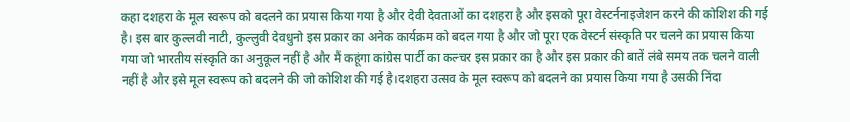कहा दशहरा के मूल स्वरूप को बदलने का प्रयास किया गया है और देवी देवताओं का दशहरा है और इसको पूरा वेस्टर्ननाइजेशन करने की कोशिश की गई है। इस बार कुल्लवी नाटी, कुल्लुवी देवधुनो इस प्रकार का अनेक कार्यक्रम को बदल गया है और जो पूरा एक वेस्टर्न संस्कृति पर चलने का प्रयास किया गया जो भारतीय संस्कृति का अनुकूल नहीं है और मैं कहूंगा कांग्रेस पार्टी का कल्चर इस प्रकार का है और इस प्रकार की बातें लंबे समय तक चलने वाली नहीं है और इसे मूल स्वरूप को बदलने की जो कोशिश की गई है।दशहरा उत्सव के मूल स्वरूप को बदलने का प्रयास किया गया है उसकी निंदा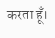करता हूँ।